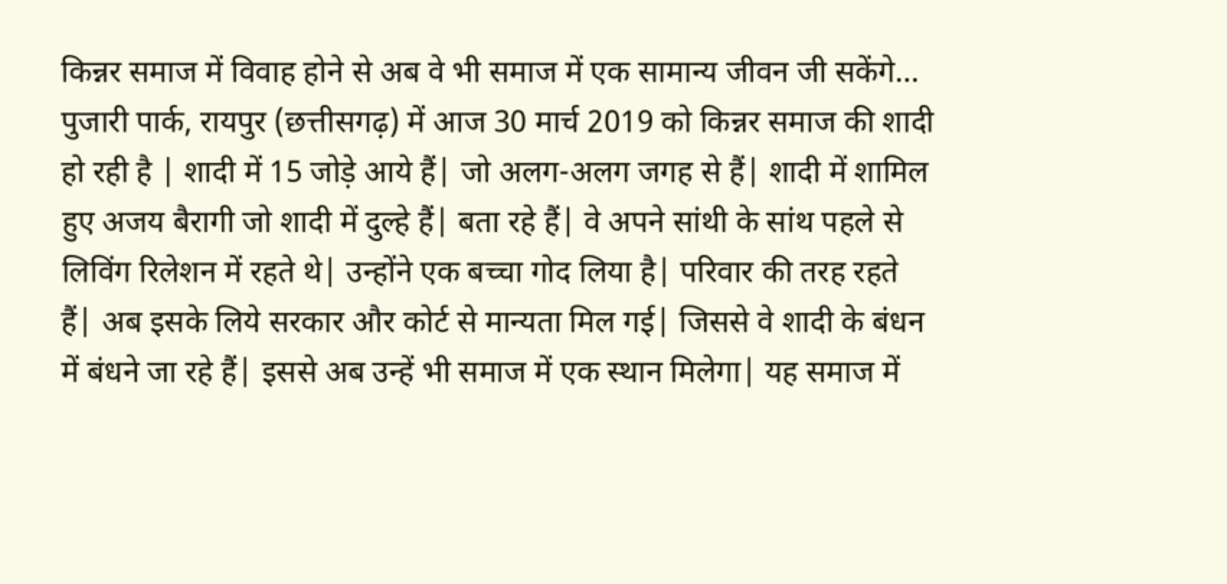किन्नर समाज में विवाह होने से अब वे भी समाज में एक सामान्य जीवन जी सकेंगे...
पुजारी पार्क, रायपुर (छत्तीसगढ़) में आज 30 मार्च 2019 को किन्नर समाज की शादी हो रही है | शादी में 15 जोड़े आये हैं| जो अलग-अलग जगह से हैं| शादी में शामिल हुए अजय बैरागी जो शादी में दुल्हे हैं| बता रहे हैं| वे अपने सांथी के सांथ पहले से लिविंग रिलेशन में रहते थे| उन्होंने एक बच्चा गोद लिया है| परिवार की तरह रहते हैं| अब इसके लिये सरकार और कोर्ट से मान्यता मिल गई| जिससे वे शादी के बंधन में बंधने जा रहे हैं| इससे अब उन्हें भी समाज में एक स्थान मिलेगा| यह समाज में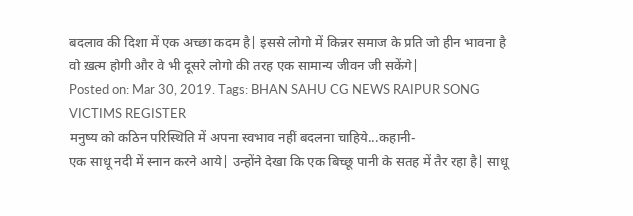बदलाव की दिशा में एक अच्छा कदम है| इससे लोगो में किन्नर समाज के प्रति जो हीन भावना है वो ख़त्म होगी और वे भी दूसरे लोगो की तरह एक सामान्य जीवन जी सकेंगे|
Posted on: Mar 30, 2019. Tags: BHAN SAHU CG NEWS RAIPUR SONG VICTIMS REGISTER
मनुष्य को कठिन परिस्थिति में अपना स्वभाव नहीं बदलना चाहिये...कहानी-
एक साधू नदी में स्नान करने आये| उन्होंने देखा कि एक बिच्छू पानी के सतह में तैर रहा है| साधू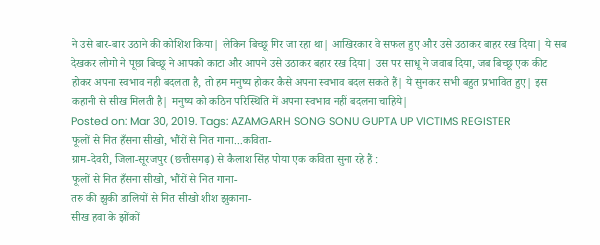ने उसे बार-बार उठाने की कोशिश किया| लेकिन बिच्छू गिर जा रहा था| आखिरकार वे सफल हुए और उसे उठाकर बाहर रख दिया| ये सब देखकर लोगो ने पूछा बिच्छू ने आपको काटा और आपने उसे उठाकर बहार रख दिया| उस पर साधू ने जवाब दिया, जब बिच्छू एक कीट होकर अपना स्वभाव नही बदलता है, तो हम मनुष्य होकर कैसे अपना स्वभाव बदल सकते हैं| ये सुनकर सभी बहुत प्रभावित हुए| इस कहानी से सीख मिलती है| मनुष्य को कठिन परिस्थिति में अपना स्वभाव नहीं बदलना चाहिये|
Posted on: Mar 30, 2019. Tags: AZAMGARH SONG SONU GUPTA UP VICTIMS REGISTER
फूलों से नित हँसना सीखो, भौंरों से नित गाना...कविता-
ग्राम-देवरी, जिला-सूरजपुर (छत्तीसगढ़) से कैलाश सिंह पोया एक कविता सुना रहे हैं :
फूलों से नित हँसना सीखो, भौंरों से नित गाना-
तरु की झुकी डालियों से नित सीखो शीश झुकाना-
सीख हवा के झोंकों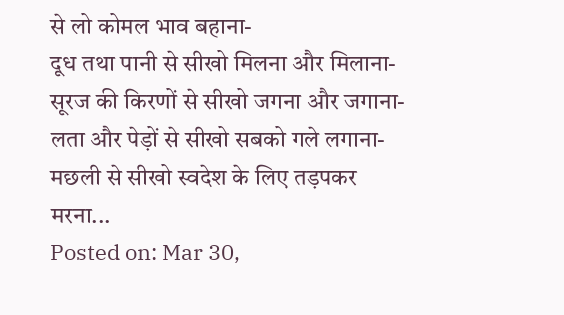से लो कोमल भाव बहाना-
दूध तथा पानी से सीखो मिलना और मिलाना-
सूरज की किरणों से सीखो जगना और जगाना-
लता और पेड़ों से सीखो सबको गले लगाना-
मछली से सीखो स्वदेश के लिए तड़पकर मरना...
Posted on: Mar 30,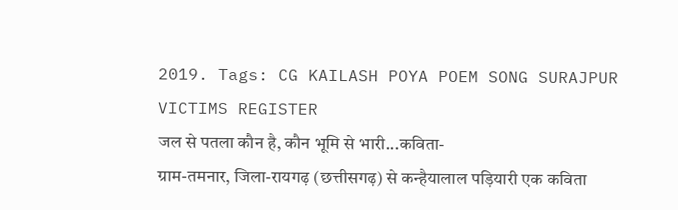2019. Tags: CG KAILASH POYA POEM SONG SURAJPUR VICTIMS REGISTER
जल से पतला कौन है, कौन भूमि से भारी...कविता-
ग्राम-तमनार, जिला-रायगढ़ (छत्तीसगढ़) से कन्हैयालाल पड़ियारी एक कविता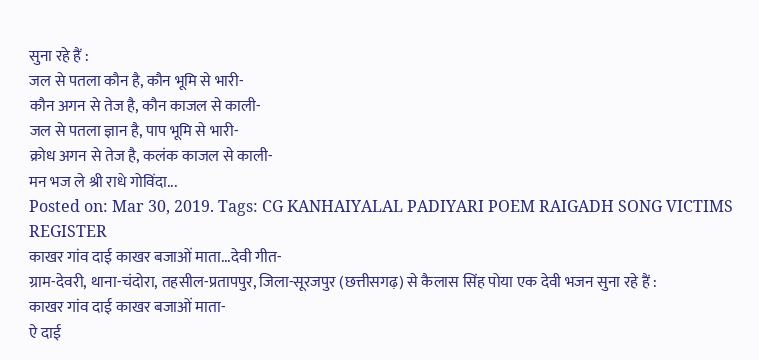सुना रहे हैं :
जल से पतला कौन है, कौन भूमि से भारी-
कौन अगन से तेज है, कौन काजल से काली-
जल से पतला ज्ञान है, पाप भूमि से भारी-
क्रोध अगन से तेज है, कलंक काजल से काली-
मन भज ले श्री राधे गोविंदा...
Posted on: Mar 30, 2019. Tags: CG KANHAIYALAL PADIYARI POEM RAIGADH SONG VICTIMS REGISTER
काखर गांव दाई काखर बजाओं माता...देवी गीत-
ग्राम-देवरी, थाना-चंदोरा, तहसील-प्रतापपुर, जिला-सूरजपुर (छत्तीसगढ़) से कैलास सिंह पोया एक देवी भजन सुना रहे हैं :
काखर गांव दाई काखर बजाओं माता-
ऐ दाई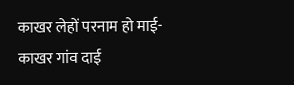काखर लेहों परनाम हो माई-
काखर गांव दाई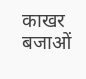काखर बजाओं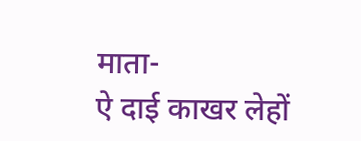माता-
ऐ दाई काखर लेहों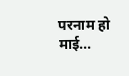परनाम हो माई...